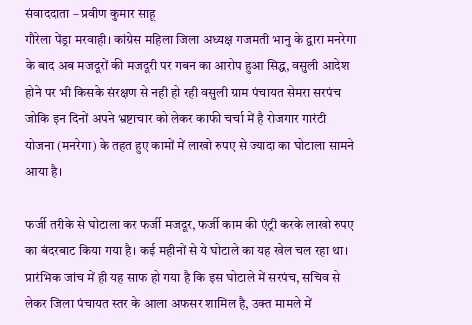संवाददाता – प्रवीण कुमार साहू
गौरेला पेंड्रा मरवाही। कांग्रेस महिला जिला अध्यक्ष गजमती भानु के द्वारा मनरेगा के बाद अब मजदूरों की मजदूरी पर गबन का आरोप हुआ सिद्ध, वसुली आदेश होने पर भी किसके संरक्षण से नही हो रही वसुली ग्राम पंचायत सेमरा सरपंच जोकि इन दिनों अपने भ्रष्टाचार को लेकर काफी चर्चा में है रोजगार गारंटी योजना (मनरेगा) के तहत हुए कामों में लाखो रुपए से ज्यादा का घोटाला सामने आया है।

फर्जी तरीके से घोटाला कर फर्जी मजदूर, फर्जी काम की एंट्री करके लाखो रुपए का बंदरबाट किया गया है। कई महीनों से ये घोटाले का यह खेल चल रहा था। प्रारंभिक जांच में ही यह साफ हो गया है कि इस घोटाले में सरपंच, सचिव से लेकर जिला पंचायत स्तर के आला अफसर शामिल है, उक्त मामले में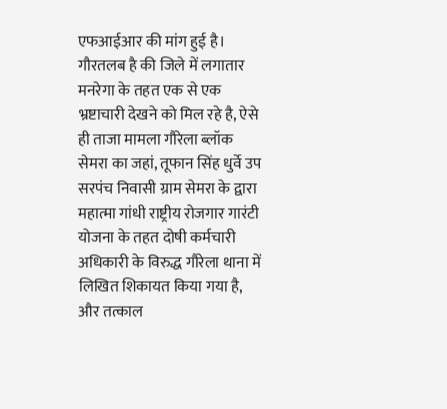एफआईआर की मांग हुई है। गौरतलब है की जिले में लगातार मनरेगा के तहत एक से एक भ्रष्टाचारी देखने को मिल रहे है, ऐसे ही ताजा मामला गौरेला ब्लॉक सेमरा का जहां, तूफान सिंह धुर्वे उप सरपंच निवासी ग्राम सेमरा के द्वारा महात्मा गांधी राष्ट्रीय रोजगार गारंटी योजना के तहत दोषी कर्मचारी अधिकारी के विरुद्ध गौरेला थाना में लिखित शिकायत किया गया है, और तत्काल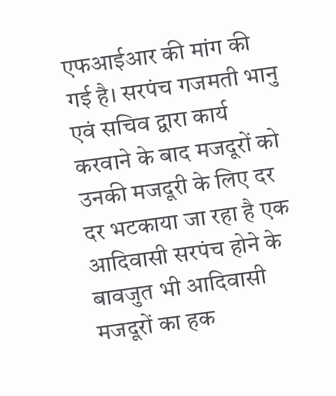एफआईआर की मांग की गई है। सरपंच गजमती भानु एवं सचिव द्वारा कार्य करवाने के बाद मजदूरों को उनकी मजदूरी के लिए दर दर भटकाया जा रहा है एक आदिवासी सरपंच होने के बावजुत भी आदिवासी मजदूरों का हक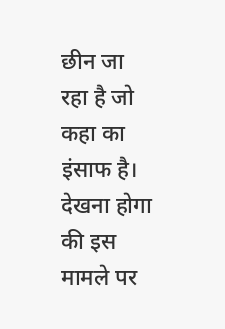छीन जा रहा है जो कहा का इंसाफ है। देखना होगा की इस मामले पर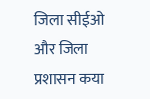जिला सीईओ और जिला प्रशासन कया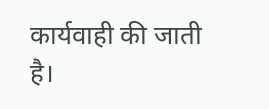कार्यवाही की जाती है।